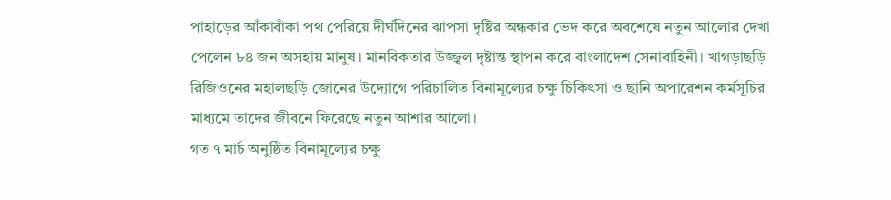পাহাড়ের আঁকাবাঁকা পথ পেরিয়ে দীর্ঘদিনের ঝাপসা দৃষ্টির অন্ধকার ভেদ করে অবশেষে নতুন আলোর দেখা পেলেন ৮৪ জন অসহায় মানুষ। মানবিকতার উজ্জ্বল দৃষ্টান্ত স্থাপন করে বাংলাদেশ সেনাবাহিনী। খাগড়াছড়ি রিজিওনের মহালছড়ি জোনের উদ্যোগে পরিচালিত বিনামূল্যের চক্ষু চিকিৎসা ও ছানি অপারেশন কর্মসূচির মাধ্যমে তাদের জীবনে ফিরেছে নতুন আশার আলো।
গত ৭ মার্চ অনুষ্ঠিত বিনামূল্যের চক্ষু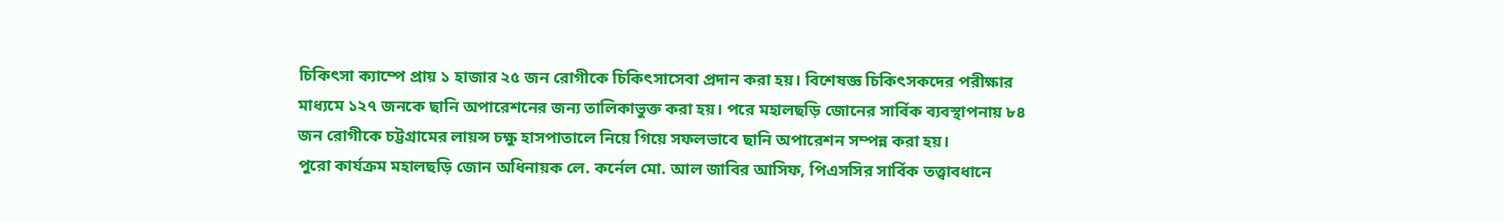চিকিৎসা ক্যাম্পে প্রায় ১ হাজার ২৫ জন রোগীকে চিকিৎসাসেবা প্রদান করা হয়। বিশেষজ্ঞ চিকিৎসকদের পরীক্ষার মাধ্যমে ১২৭ জনকে ছানি অপারেশনের জন্য তালিকাভুক্ত করা হয়। পরে মহালছড়ি জোনের সার্বিক ব্যবস্থাপনায় ৮৪ জন রোগীকে চট্টগ্রামের লায়ন্স চক্ষু হাসপাতালে নিয়ে গিয়ে সফলভাবে ছানি অপারেশন সম্পন্ন করা হয়।
পুরো কার্যক্রম মহালছড়ি জোন অধিনায়ক লে. কর্নেল মো. আল জাবির আসিফ, পিএসসির সার্বিক তত্ত্বাবধানে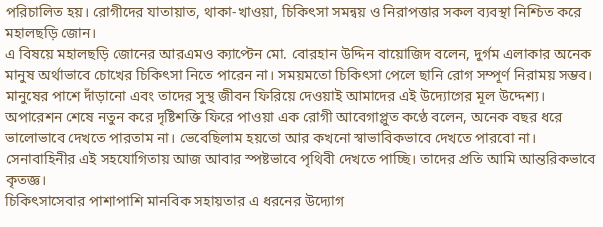পরিচালিত হয়। রোগীদের যাতায়াত, থাকা-খাওয়া, চিকিৎসা সমন্বয় ও নিরাপত্তার সকল ব্যবস্থা নিশ্চিত করে মহালছড়ি জোন।
এ বিষয়ে মহালছড়ি জোনের আরএমও ক্যাপ্টেন মো. বোরহান উদ্দিন বায়োজিদ বলেন, দুর্গম এলাকার অনেক মানুষ অর্থাভাবে চোখের চিকিৎসা নিতে পারেন না। সময়মতো চিকিৎসা পেলে ছানি রোগ সম্পূর্ণ নিরাময় সম্ভব। মানুষের পাশে দাঁড়ানো এবং তাদের সুস্থ জীবন ফিরিয়ে দেওয়াই আমাদের এই উদ্যোগের মূল উদ্দেশ্য।
অপারেশন শেষে নতুন করে দৃষ্টিশক্তি ফিরে পাওয়া এক রোগী আবেগাপ্লুত কণ্ঠে বলেন, অনেক বছর ধরে ভালোভাবে দেখতে পারতাম না। ভেবেছিলাম হয়তো আর কখনো স্বাভাবিকভাবে দেখতে পারবো না। সেনাবাহিনীর এই সহযোগিতায় আজ আবার স্পষ্টভাবে পৃথিবী দেখতে পাচ্ছি। তাদের প্রতি আমি আন্তরিকভাবে কৃতজ্ঞ।
চিকিৎসাসেবার পাশাপাশি মানবিক সহায়তার এ ধরনের উদ্যোগ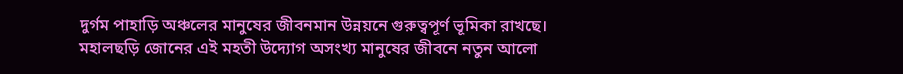দুর্গম পাহাড়ি অঞ্চলের মানুষের জীবনমান উন্নয়নে গুরুত্বপূর্ণ ভূমিকা রাখছে। মহালছড়ি জোনের এই মহতী উদ্যোগ অসংখ্য মানুষের জীবনে নতুন আলো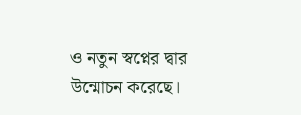ও নতুন স্বপ্নের দ্বার উন্মোচন করেছে।